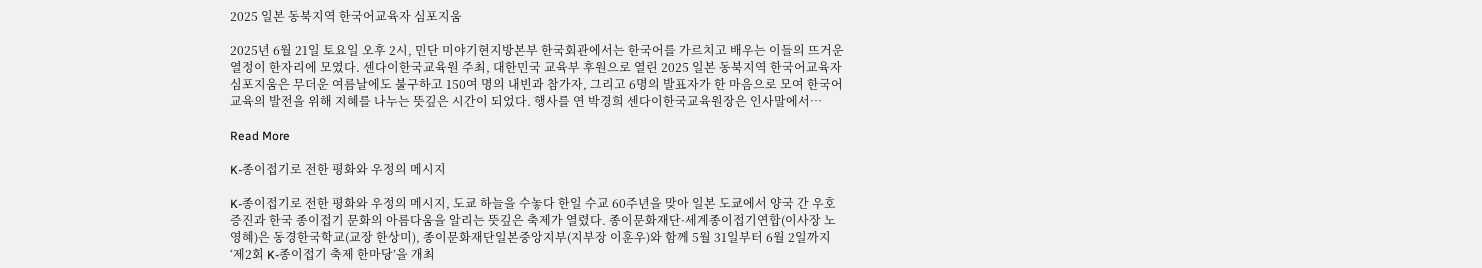2025 일본 동북지역 한국어교육자 심포지움

2025년 6월 21일 토요일 오후 2시, 민단 미야기현지방본부 한국회관에서는 한국어를 가르치고 배우는 이들의 뜨거운 열정이 한자리에 모였다. 센다이한국교육원 주최, 대한민국 교육부 후원으로 열린 2025 일본 동북지역 한국어교육자 심포지움은 무더운 여름날에도 불구하고 150여 명의 내빈과 참가자, 그리고 6명의 발표자가 한 마음으로 모여 한국어 교육의 발전을 위해 지혜를 나누는 뜻깊은 시간이 되었다. 행사를 연 박경희 센다이한국교육원장은 인사말에서…

Read More

K-종이접기로 전한 평화와 우정의 메시지

K-종이접기로 전한 평화와 우정의 메시지, 도쿄 하늘을 수놓다 한일 수교 60주년을 맞아 일본 도쿄에서 양국 간 우호 증진과 한국 종이접기 문화의 아름다움을 알리는 뜻깊은 축제가 열렸다. 종이문화재단·세계종이접기연합(이사장 노영혜)은 동경한국학교(교장 한상미), 종이문화재단일본중앙지부(지부장 이훈우)와 함께 5월 31일부터 6월 2일까지 ‘제2회 K-종이접기 축제 한마당’을 개최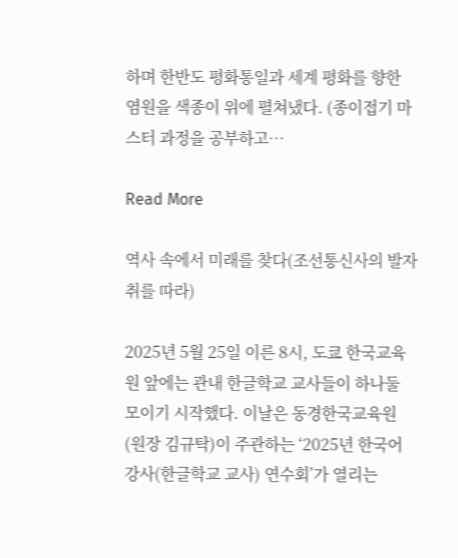하며 한반도 평화통일과 세계 평화를 향한 염원을 색종이 위에 펼쳐냈다. (종이접기 마스터 과정을 공부하고…

Read More

역사 속에서 미래를 찾다(조선통신사의 발자취를 따라)

2025년 5월 25일 이른 8시, 도쿄 한국교육원 앞에는 관내 한글학교 교사들이 하나둘 모이기 시작했다. 이날은 동경한국교육원(원장 김규탁)이 주관하는 ‘2025년 한국어 강사(한글학교 교사) 연수회’가 열리는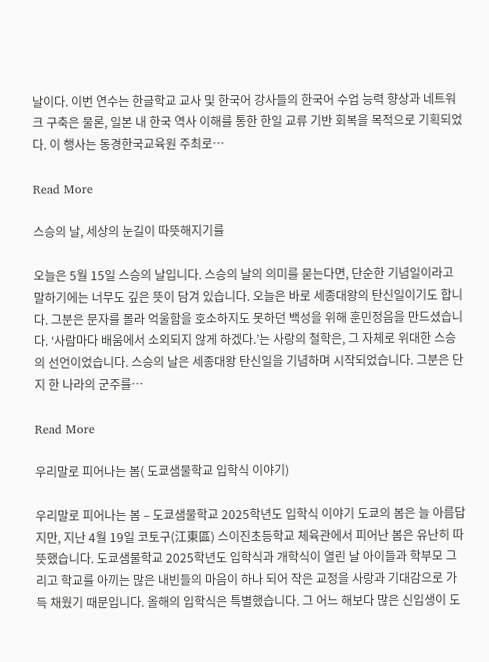날이다. 이번 연수는 한글학교 교사 및 한국어 강사들의 한국어 수업 능력 향상과 네트워크 구축은 물론, 일본 내 한국 역사 이해를 통한 한일 교류 기반 회복을 목적으로 기획되었다. 이 행사는 동경한국교육원 주최로…

Read More

스승의 날, 세상의 눈길이 따뜻해지기를

오늘은 5월 15일 스승의 날입니다. 스승의 날의 의미를 묻는다면, 단순한 기념일이라고 말하기에는 너무도 깊은 뜻이 담겨 있습니다. 오늘은 바로 세종대왕의 탄신일이기도 합니다. 그분은 문자를 몰라 억울함을 호소하지도 못하던 백성을 위해 훈민정음을 만드셨습니다. ‘사람마다 배움에서 소외되지 않게 하겠다.’는 사랑의 철학은, 그 자체로 위대한 스승의 선언이었습니다. 스승의 날은 세종대왕 탄신일을 기념하며 시작되었습니다. 그분은 단지 한 나라의 군주를…

Read More

우리말로 피어나는 봄( 도쿄샘물학교 입학식 이야기)

우리말로 피어나는 봄 – 도쿄샘물학교 2025학년도 입학식 이야기 도쿄의 봄은 늘 아름답지만, 지난 4월 19일 코토구(江東區) 스이진초등학교 체육관에서 피어난 봄은 유난히 따뜻했습니다. 도쿄샘물학교 2025학년도 입학식과 개학식이 열린 날 아이들과 학부모 그리고 학교를 아끼는 많은 내빈들의 마음이 하나 되어 작은 교정을 사랑과 기대감으로 가득 채웠기 때문입니다. 올해의 입학식은 특별했습니다. 그 어느 해보다 많은 신입생이 도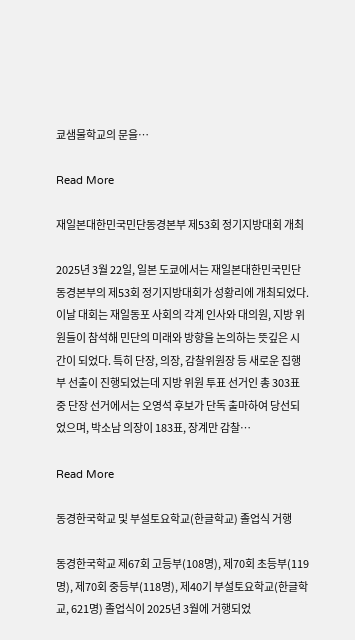쿄샘물학교의 문을…

Read More

재일본대한민국민단동경본부 제53회 정기지방대회 개최

2025년 3월 22일, 일본 도쿄에서는 재일본대한민국민단동경본부의 제53회 정기지방대회가 성황리에 개최되었다. 이날 대회는 재일동포 사회의 각계 인사와 대의원, 지방 위원들이 참석해 민단의 미래와 방향을 논의하는 뜻깊은 시간이 되었다. 특히 단장, 의장, 감찰위원장 등 새로운 집행부 선출이 진행되었는데 지방 위원 투표 선거인 총 303표 중 단장 선거에서는 오영석 후보가 단독 출마하여 당선되었으며, 박소남 의장이 183표, 장계만 감찰…

Read More

동경한국학교 및 부설토요학교(한글학교) 졸업식 거행

동경한국학교 제67회 고등부(108명), 제70회 초등부(119명), 제70회 중등부(118명), 제40기 부설토요학교(한글학교, 621명) 졸업식이 2025년 3월에 거행되었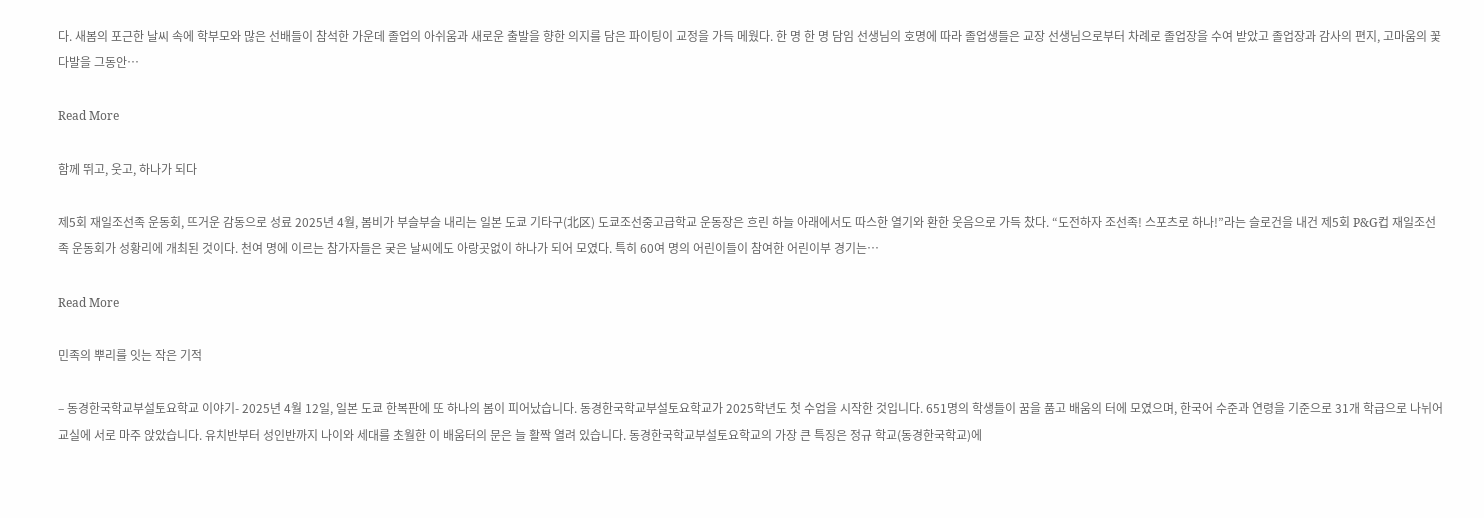다. 새봄의 포근한 날씨 속에 학부모와 많은 선배들이 참석한 가운데 졸업의 아쉬움과 새로운 출발을 향한 의지를 담은 파이팅이 교정을 가득 메웠다. 한 명 한 명 담임 선생님의 호명에 따라 졸업생들은 교장 선생님으로부터 차례로 졸업장을 수여 받았고 졸업장과 감사의 편지, 고마움의 꽃다발을 그동안…

Read More

함께 뛰고, 웃고, 하나가 되다

제5회 재일조선족 운동회, 뜨거운 감동으로 성료 2025년 4월, 봄비가 부슬부슬 내리는 일본 도쿄 기타구(北区) 도쿄조선중고급학교 운동장은 흐린 하늘 아래에서도 따스한 열기와 환한 웃음으로 가득 찼다. “도전하자 조선족! 스포츠로 하나!”라는 슬로건을 내건 제5회 P&G컵 재일조선족 운동회가 성황리에 개최된 것이다. 천여 명에 이르는 참가자들은 궂은 날씨에도 아랑곳없이 하나가 되어 모였다. 특히 60여 명의 어린이들이 참여한 어린이부 경기는…

Read More

민족의 뿌리를 잇는 작은 기적

– 동경한국학교부설토요학교 이야기- 2025년 4월 12일, 일본 도쿄 한복판에 또 하나의 봄이 피어났습니다. 동경한국학교부설토요학교가 2025학년도 첫 수업을 시작한 것입니다. 651명의 학생들이 꿈을 품고 배움의 터에 모였으며, 한국어 수준과 연령을 기준으로 31개 학급으로 나뉘어 교실에 서로 마주 앉았습니다. 유치반부터 성인반까지 나이와 세대를 초월한 이 배움터의 문은 늘 활짝 열려 있습니다. 동경한국학교부설토요학교의 가장 큰 특징은 정규 학교(동경한국학교)에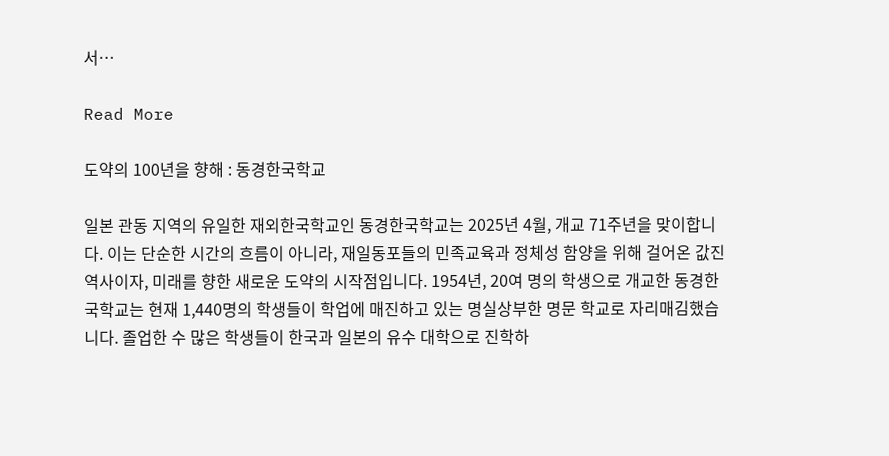서…

Read More

도약의 100년을 향해 : 동경한국학교

일본 관동 지역의 유일한 재외한국학교인 동경한국학교는 2025년 4월, 개교 71주년을 맞이합니다. 이는 단순한 시간의 흐름이 아니라, 재일동포들의 민족교육과 정체성 함양을 위해 걸어온 값진 역사이자, 미래를 향한 새로운 도약의 시작점입니다. 1954년, 20여 명의 학생으로 개교한 동경한국학교는 현재 1,440명의 학생들이 학업에 매진하고 있는 명실상부한 명문 학교로 자리매김했습니다. 졸업한 수 많은 학생들이 한국과 일본의 유수 대학으로 진학하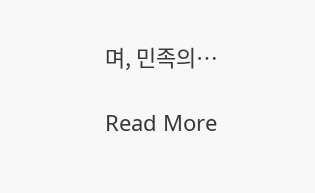며, 민족의…

Read More